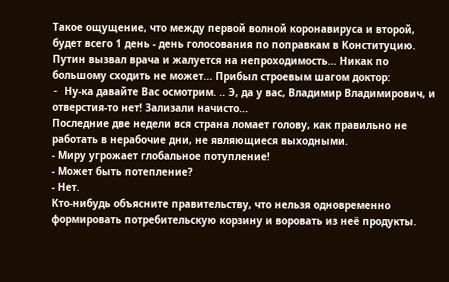Такое ощущение, что между первой волной коронавируса и второй, будет всего 1 день - день голосования по поправкам в Конституцию.
Путин вызвал врача и жалуется на непроходимость... Никак по большому сходить не может... Прибыл строевым шагом доктор:
- Hу-ка давайте Вас осмотрим. .. Э, да у вас, Владимир Владимирович, и отверстия-то нет! Зализали начисто...
Последние две недели вся страна ломает голову, как правильно не работать в нерабочие дни, не являющиеся выходными.
- Миру угрожает глобальное потупление!
- Может быть потепление?
- Нет.
Кто-нибудь объясните правительству, что нельзя одновременно формировать потребительскую корзину и воровать из неё продукты.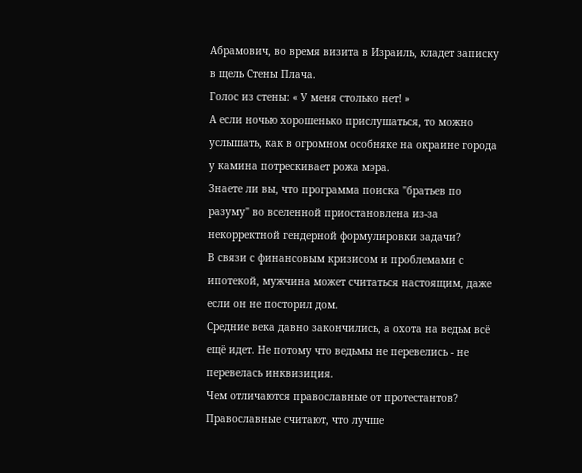Абрамович, во время визита в Израиль, кладет записку в щель Стены Плача.
Голос из стены: « У меня столько нет! »
А если ночью хорошенько прислушаться, то можно услышать, как в огромном особняке на окраине города у камина потрескивает рожа мэра.
Знаете ли вы, что программа поиска "братьев по разуму" во вселенной приостановлена из-за некорректной гендерной формулировки задачи?
В связи с финансовым кризисом и проблемами с ипотекой, мужчина может считаться настоящим, даже если он не посторил дом.
Средние века давно закончились, а охота на ведьм всё ещё идет. Не потому что ведьмы не перевелись - не перевелась инквизиция.
Чем отличаются православные от протестантов? Православные считают, что лучше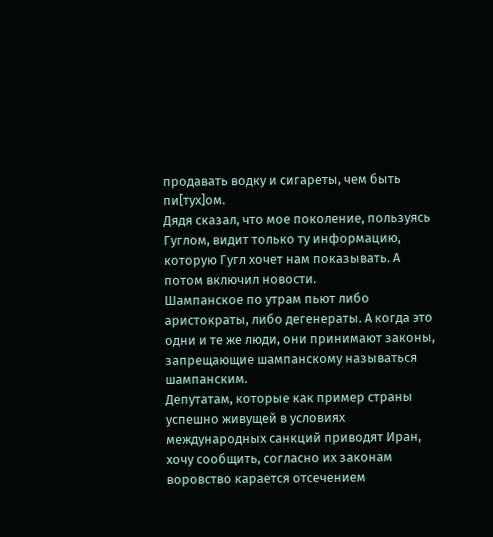продавать водку и сигареты, чем быть пи[тух]ом.
Дядя сказал, что мое поколение, пользуясь Гуглом, видит только ту информацию, которую Гугл хочет нам показывать. А потом включил новости.
Шампанское по утрам пьют либо аристократы, либо дегенераты. А когда это одни и те же люди, они принимают законы, запрещающие шампанскому называться шампанским.
Депутатам, которые как пример страны успешно живущей в условиях международных санкций приводят Иран, хочу сообщить, согласно их законам воровство карается отсечением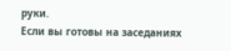руки.
Если вы готовы на заседаниях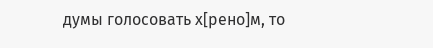думы голосовать х[рено]м, то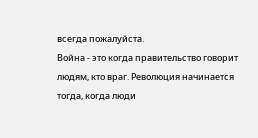всегда пожалуйста.
Война - это когда правительство говорит людям, кто враг. Революция начинается тогда, когда люди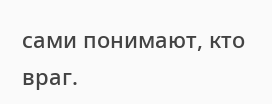сами понимают, кто враг.